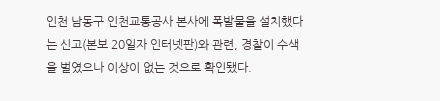인천 남동구 인천교통공사 본사에 폭발물을 설치했다는 신고(본보 20일자 인터넷판)와 관련, 경찰이 수색을 벌였으나 이상이 없는 것으로 확인됐다.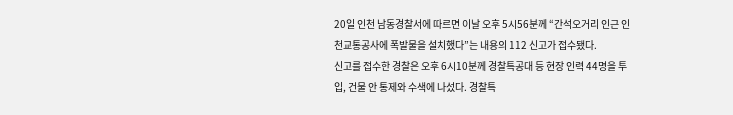20일 인천 남동경찰서에 따르면 이날 오후 5시56분께 “간석오거리 인근 인천교통공사에 폭발물을 설치했다”는 내용의 112 신고가 접수됐다.
신고를 접수한 경찰은 오후 6시10분께 경찰특공대 등 현장 인력 44명을 투입, 건물 안 통제와 수색에 나섰다. 경찰특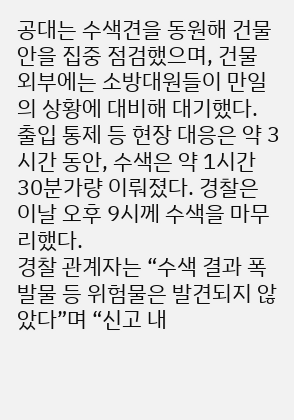공대는 수색견을 동원해 건물 안을 집중 점검했으며, 건물 외부에는 소방대원들이 만일의 상황에 대비해 대기했다.
출입 통제 등 현장 대응은 약 3시간 동안, 수색은 약 1시간30분가량 이뤄졌다. 경찰은 이날 오후 9시께 수색을 마무리했다.
경찰 관계자는 “수색 결과 폭발물 등 위험물은 발견되지 않았다”며 “신고 내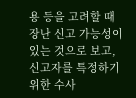용 등을 고려할 때 장난 신고 가능성이 있는 것으로 보고, 신고자를 특정하기 위한 수사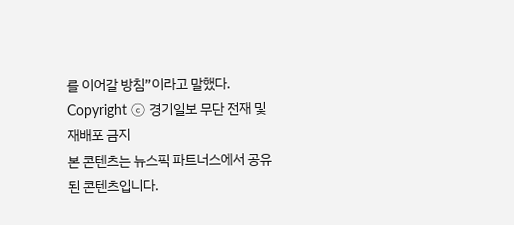를 이어갈 방침”이라고 말했다.
Copyright ⓒ 경기일보 무단 전재 및 재배포 금지
본 콘텐츠는 뉴스픽 파트너스에서 공유된 콘텐츠입니다.